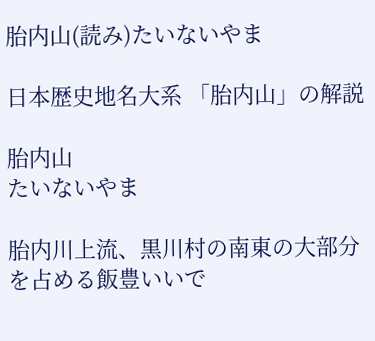胎内山(読み)たいないやま

日本歴史地名大系 「胎内山」の解説

胎内山
たいないやま

胎内川上流、黒川村の南東の大部分を占める飯豊いいで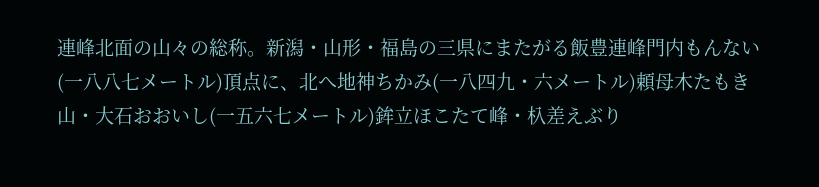連峰北面の山々の総称。新潟・山形・福島の三県にまたがる飯豊連峰門内もんない(一八八七メートル)頂点に、北へ地神ちかみ(一八四九・六メートル)頼母木たもき山・大石おおいし(一五六七メートル)鉾立ほこたて峰・杁差えぶり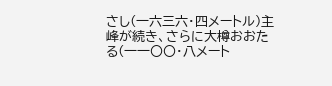さし(一六三六・四メートル)主峰が続き、さらに大樽おおたる(一一〇〇・八メート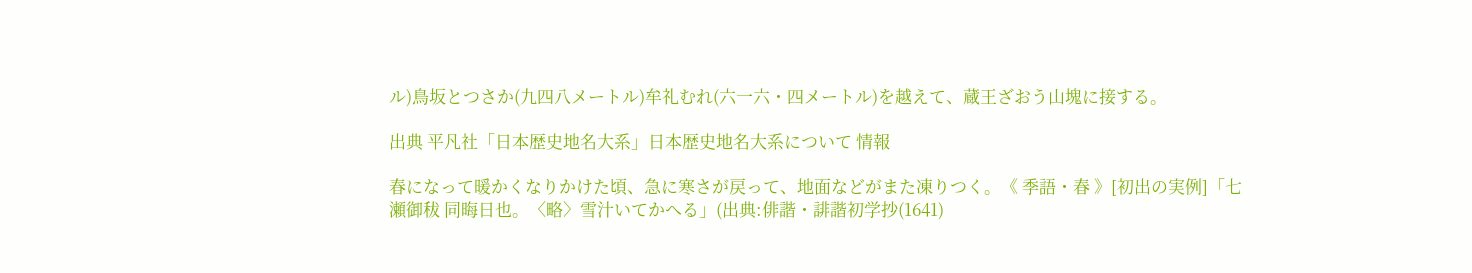ル)鳥坂とつさか(九四八メートル)牟礼むれ(六一六・四メートル)を越えて、蔵王ざおう山塊に接する。

出典 平凡社「日本歴史地名大系」日本歴史地名大系について 情報

春になって暖かくなりかけた頃、急に寒さが戻って、地面などがまた凍りつく。《 季語・春 》[初出の実例]「七瀬御秡 同晦日也。〈略〉雪汁いてかへる」(出典:俳諧・誹諧初学抄(1641)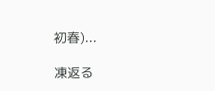初春)...

凍返る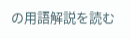の用語解説を読む